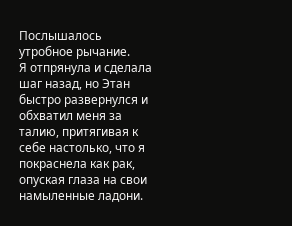Послышалось утробное рычание.
Я отпрянула и сделала шаг назад, но Этан быстро развернулся и обхватил меня за талию, притягивая к себе настолько, что я покраснела как рак, опуская глаза на свои намыленные ладони.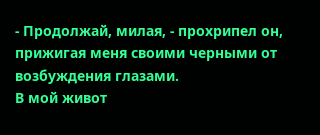- Продолжай, милая, - прохрипел он, прижигая меня своими черными от возбуждения глазами.
В мой живот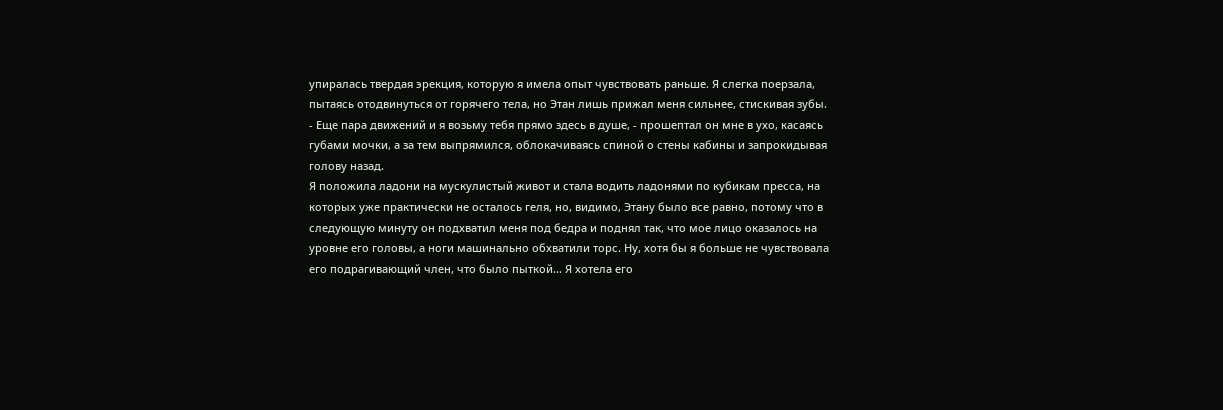упиралась твердая эрекция, которую я имела опыт чувствовать раньше. Я слегка поерзала, пытаясь отодвинуться от горячего тела, но Этан лишь прижал меня сильнее, стискивая зубы.
- Еще пара движений и я возьму тебя прямо здесь в душе, - прошептал он мне в ухо, касаясь губами мочки, а за тем выпрямился, облокачиваясь спиной о стены кабины и запрокидывая голову назад.
Я положила ладони на мускулистый живот и стала водить ладонями по кубикам пресса, на которых уже практически не осталось геля, но, видимо, Этану было все равно, потому что в следующую минуту он подхватил меня под бедра и поднял так, что мое лицо оказалось на уровне его головы, а ноги машинально обхватили торс. Ну, хотя бы я больше не чувствовала его подрагивающий член, что было пыткой... Я хотела его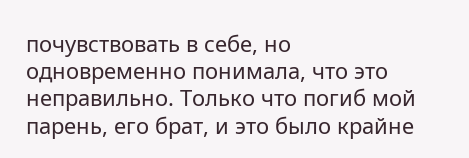почувствовать в себе, но одновременно понимала, что это неправильно. Только что погиб мой парень, его брат, и это было крайне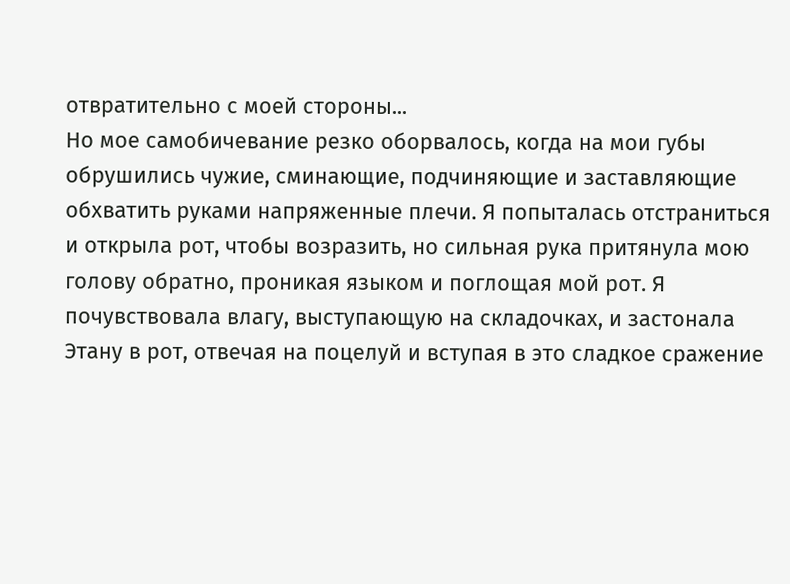отвратительно с моей стороны...
Но мое самобичевание резко оборвалось, когда на мои губы обрушились чужие, сминающие, подчиняющие и заставляющие обхватить руками напряженные плечи. Я попыталась отстраниться и открыла рот, чтобы возразить, но сильная рука притянула мою голову обратно, проникая языком и поглощая мой рот. Я почувствовала влагу, выступающую на складочках, и застонала Этану в рот, отвечая на поцелуй и вступая в это сладкое сражение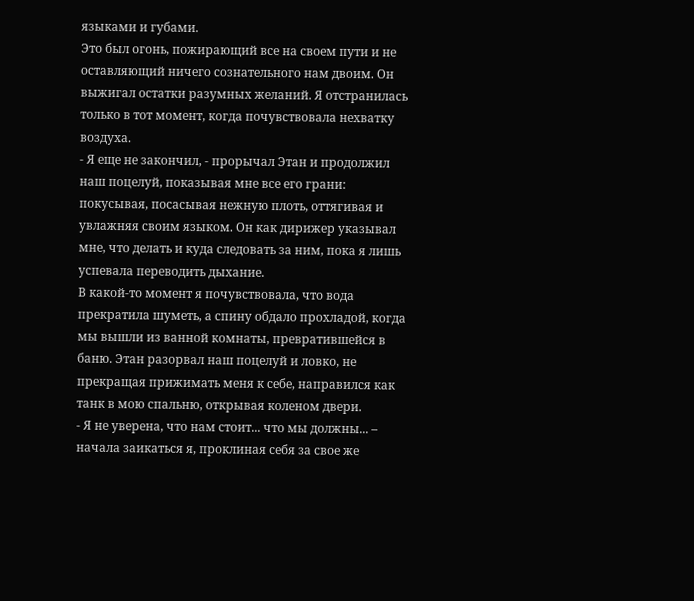языками и губами.
Это был огонь, пожирающий все на своем пути и не оставляющий ничего сознательного нам двоим. Он выжигал остатки разумных желаний. Я отстранилась только в тот момент, когда почувствовала нехватку воздуха.
- Я еще не закончил, - прорычал Этан и продолжил наш поцелуй, показывая мне все его грани: покусывая, посасывая нежную плоть, оттягивая и увлажняя своим языком. Он как дирижер указывал мне, что делать и куда следовать за ним, пока я лишь успевала переводить дыхание.
В какой-то момент я почувствовала, что вода прекратила шуметь, а спину обдало прохладой, когда мы вышли из ванной комнаты, превратившейся в баню. Этан разорвал наш поцелуй и ловко, не прекращая прижимать меня к себе, направился как танк в мою спальню, открывая коленом двери.
- Я не уверена, что нам стоит... что мы должны... – начала заикаться я, проклиная себя за свое же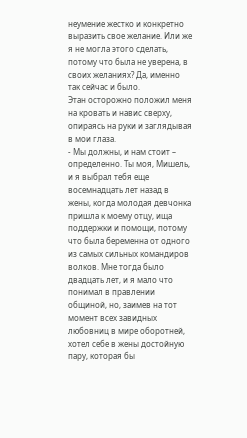неумение жестко и конкретно выразить свое желание. Или же я не могла этого сделать, потому что была не уверена, в своих желаниях? Да, именно так сейчас и было.
Этан осторожно положил меня на кровать и навис сверху, опираясь на руки и заглядывая в мои глаза.
- Мы должны, и нам стоит – определенно. Ты моя, Мишель, и я выбрал тебя еще восемнадцать лет назад в жены, когда молодая девчонка пришла к моему отцу, ища поддержки и помощи, потому что была беременна от одного из самых сильных командиров волков. Мне тогда было двадцать лет, и я мало что понимал в правлении общиной, но, заимев на тот момент всех завидных любовниц в мире оборотней, хотел себе в жены достойную пару, которая бы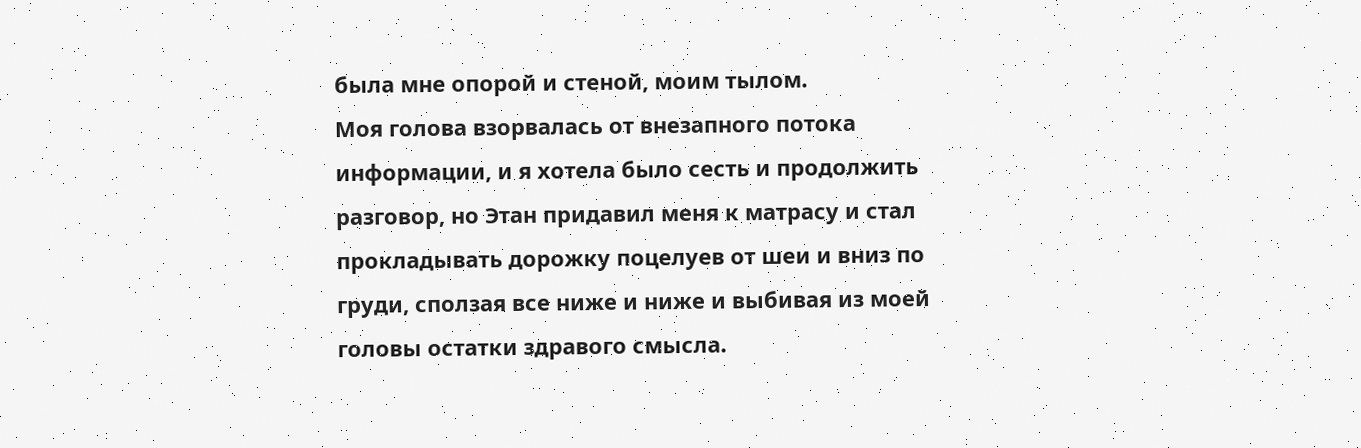была мне опорой и стеной, моим тылом.
Моя голова взорвалась от внезапного потока информации, и я хотела было сесть и продолжить разговор, но Этан придавил меня к матрасу и стал прокладывать дорожку поцелуев от шеи и вниз по груди, сползая все ниже и ниже и выбивая из моей головы остатки здравого смысла.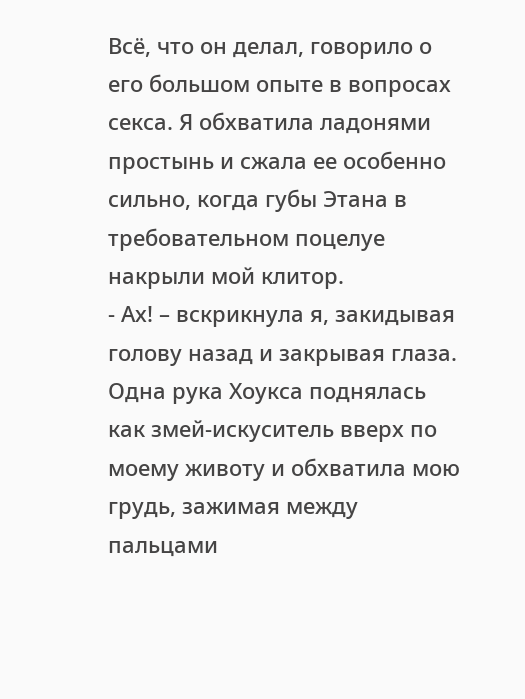Всё, что он делал, говорило о его большом опыте в вопросах секса. Я обхватила ладонями простынь и сжала ее особенно сильно, когда губы Этана в требовательном поцелуе накрыли мой клитор.
- Ах! – вскрикнула я, закидывая голову назад и закрывая глаза.
Одна рука Хоукса поднялась как змей-искуситель вверх по моему животу и обхватила мою грудь, зажимая между пальцами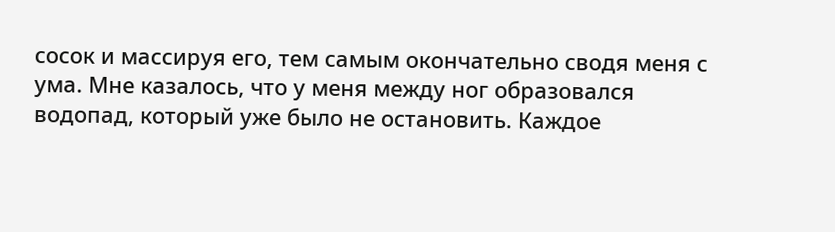сосок и массируя его, тем самым окончательно сводя меня с ума. Мне казалось, что у меня между ног образовался водопад, который уже было не остановить. Каждое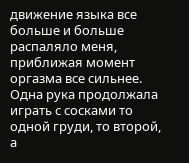движение языка все больше и больше распаляло меня, приближая момент оргазма все сильнее. Одна рука продолжала играть с сосками то одной груди, то второй, а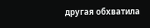другая обхватила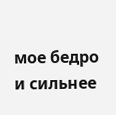мое бедро и сильнее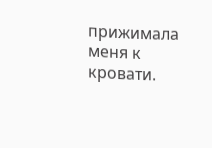прижимала меня к кровати.